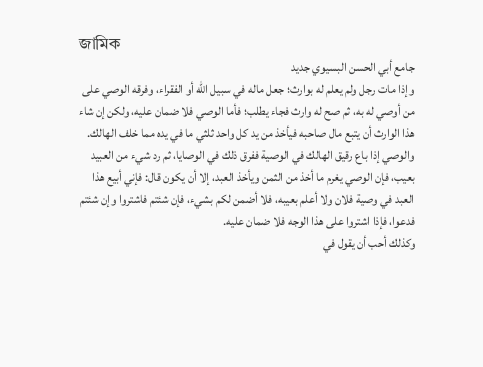জামিক
جامع أبي الحسن البسيوي جديد
وإذا مات رجل ولم يعلم له بوارث؛ جعل ماله في سبيل الله أو الفقراء، وفرقه الوصي على من أوصي له به، ثم صح له وارث فجاء يطلب؛ فأما الوصي فلا ضمان عليه، ولكن إن شاء هذا الوارث أن يتبع مال صاحبه فيأخذ من يد كل واحد ثلثي ما في يده مما خلف الهالك.
والوصي إذا باع رقيق الهالك في الوصية ففرق ذلك في الوصايا، ثم رد شيء من العبيد بعيب، فإن الوصي يغرم ما أخذ من الثمن ويأخذ العبد، إلا أن يكون قال: فإني أبيع هذا العبد في وصية فلان ولا أعلم بعيبه، فلا أضمن لكم بشيء، فإن شئتم فاشتروا وإن شئتم فدعوا، فإذا اشتروا على هذا الوجه فلا ضمان عليه.
وكذلك أحب أن يقول في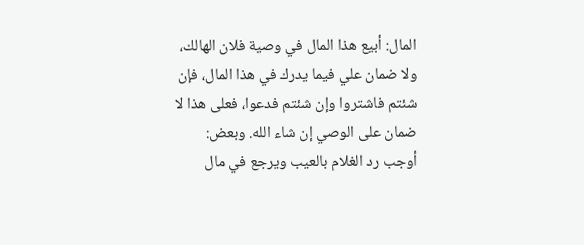المال: أبيع هذا المال في وصية فلان الهالك، ولا ضمان علي فيما يدرك في هذا المال، فإن شئتم فاشتروا وإن شئتم فدعوا، فعلى هذا لا ضمان على الوصي إن شاء الله. وبعض: أوجب رد الغلام بالعيب ويرجع في مال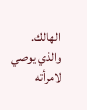الهالك.
والذي يوصي لامرأته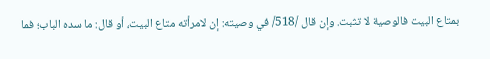بمتاع البيت فالوصية لا تثبت. وإن قال /518/ في وصيته: إن لامرأته متاع البيت، أو قال: ما سده الباب؛ فما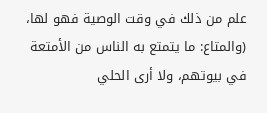علم من ذلك في وقت الوصية فهو لها، (والمتاع: ما يتمتع به الناس من الأمتعة في بيوتهم، ولا أرى الحلي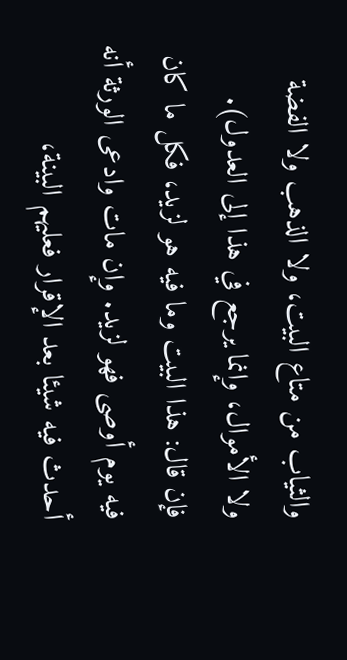والثياب من متاع البيت، ولا الذهب ولا الفضة ولا الأموال، وإنما يرجع في هذا إلى العدول).
فإن قال: هذا البيت وما فيه هو لزيد، فكل ما كان فيه يوم أوصى فهو لزيد. وإن مات وادعى الورثة أنه أحدث فيه شيئا بعد الإقرار فعليهم البينة،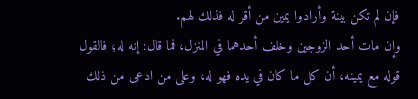فإن لم تكن بينة وأرادوا يمين من أقر له فذلك لهم.
وإن مات أحد الزوجين وخلف أحدهما في المنزل، فما قال: إنه له؛ فالقول قوله مع يمينه، أن كل ما كان في يده فهو له، وعلى من ادعى من ذلك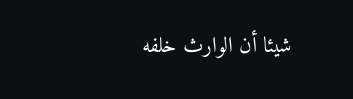شيئا أن الوارث خلفه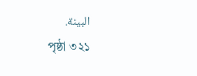البينة.
পৃষ্ঠা ৩২১